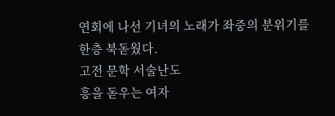연회에 나선 기녀의 노래가 좌중의 분위기를 한층 북돋웠다.
고전 문학 서술난도
흥을 돋우는 여자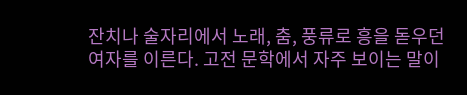잔치나 술자리에서 노래, 춤, 풍류로 흥을 돋우던 여자를 이른다. 고전 문학에서 자주 보이는 말이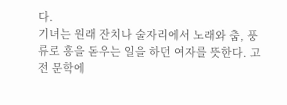다.
기녀는 원래 잔치나 술자리에서 노래와 춤, 풍류로 흥을 돋우는 일을 하던 여자를 뜻한다. 고전 문학에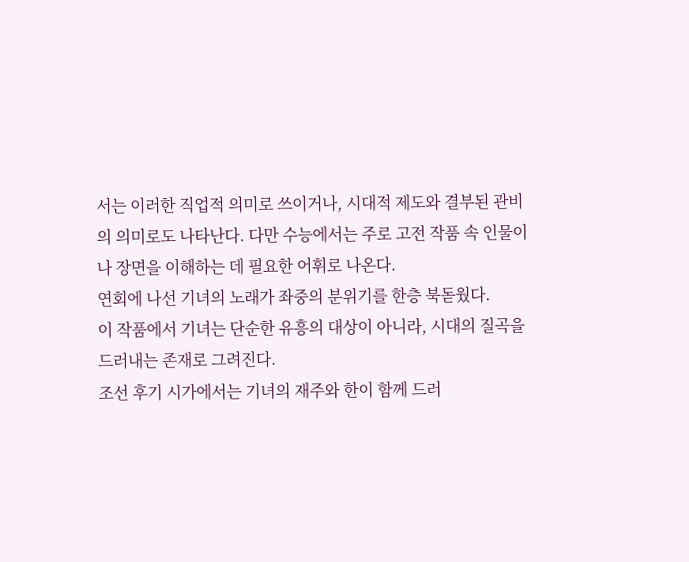서는 이러한 직업적 의미로 쓰이거나, 시대적 제도와 결부된 관비의 의미로도 나타난다. 다만 수능에서는 주로 고전 작품 속 인물이나 장면을 이해하는 데 필요한 어휘로 나온다.
연회에 나선 기녀의 노래가 좌중의 분위기를 한층 북돋웠다.
이 작품에서 기녀는 단순한 유흥의 대상이 아니라, 시대의 질곡을 드러내는 존재로 그려진다.
조선 후기 시가에서는 기녀의 재주와 한이 함께 드러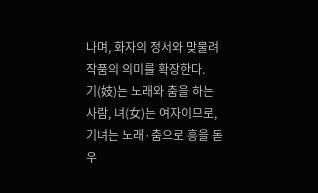나며, 화자의 정서와 맞물려 작품의 의미를 확장한다.
기(妓)는 노래와 춤을 하는 사람, 녀(女)는 여자이므로, 기녀는 노래·춤으로 흥을 돋우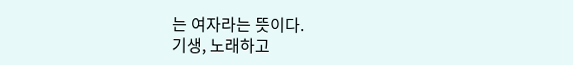는 여자라는 뜻이다.
기생, 노래하고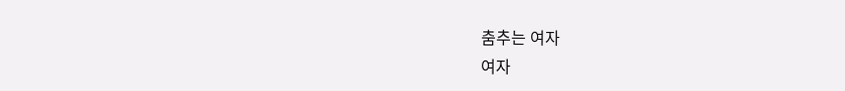춤추는 여자
여자